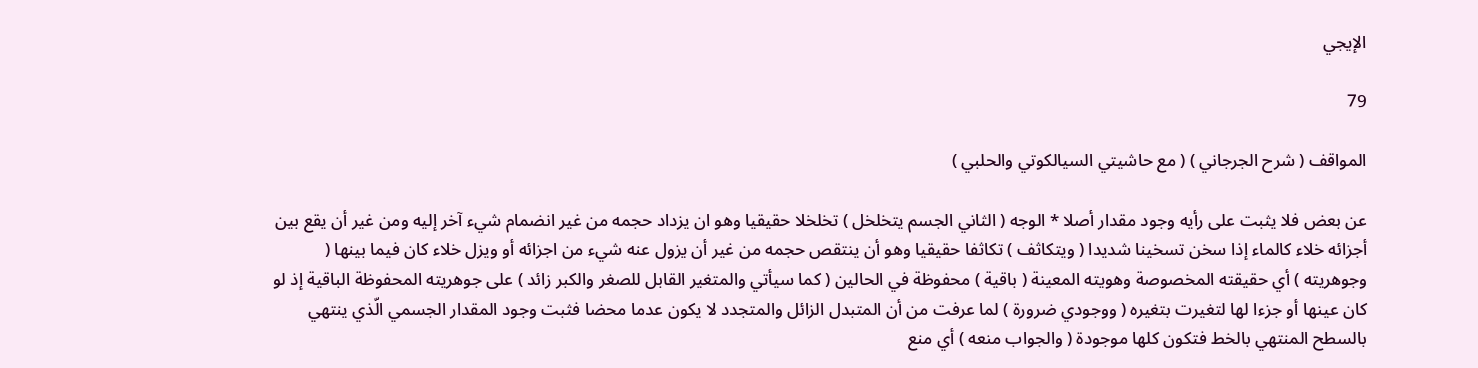الإيجي

79

المواقف ( شرح الجرجاني ) ( مع حاشيتي السيالكوتي والحلبي )

عن بعض فلا يثبت على رأيه وجود مقدار أصلا * الوجه ( الثاني الجسم يتخلخل ) تخلخلا حقيقيا وهو ان يزداد حجمه من غير انضمام شيء آخر إليه ومن غير أن يقع بين أجزائه خلاء كالماء إذا سخن تسخينا شديدا ( ويتكاثف ) تكاثفا حقيقيا وهو أن ينتقص حجمه من غير أن يزول عنه شيء من اجزائه أو ويزل خلاء كان فيما بينها ( وجوهريته ) أي حقيقته المخصوصة وهويته المعينة ( باقية ) محفوظة في الحالين ( كما سيأتي والمتغير القابل للصغر والكبر زائد ) على جوهريته المحفوظة الباقية إذ لو كان عينها أو جزءا لها لتغيرت بتغيره ( ووجودي ضرورة ) لما عرفت من أن المتبدل الزائل والمتجدد لا يكون عدما محضا فثبت وجود المقدار الجسمي الّذي ينتهي بالسطح المنتهي بالخط فتكون كلها موجودة ( والجواب منعه ) أي منع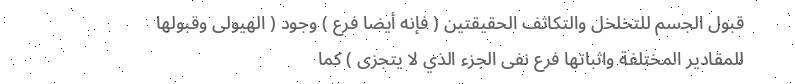قبول الجسم للتخلخل والتكاثف الحقيقتين ( فإنه أيضا فرع ) وجود ( الهيولى وقبولها للمقادير المختلفة واثباتها فرع نفى الجزء الذي لا يتجزى ) كما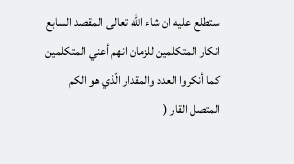ستطلع عليه ان شاء اللّه تعالى المقصد السابع انكار المتكلمين للزمان انهم أعني المتكلمين كما أنكروا العدد والمقدار الّذي هو الكم المتصل القار (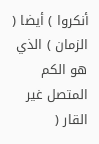أنكروا ) أيضا ( الزمان ) الذي هو الكم المتصل غير القار (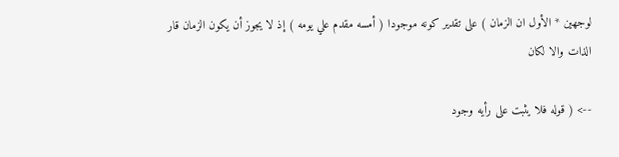لوجهين * الأول ان الزمان ) على تقدير كونه موجودا ( أمسه مقدم علي يومه ) إذ لا يجوز أن يكون الزمان قار الذات والا لكان

--> ( قوله فلا يثبت على رأيه وجود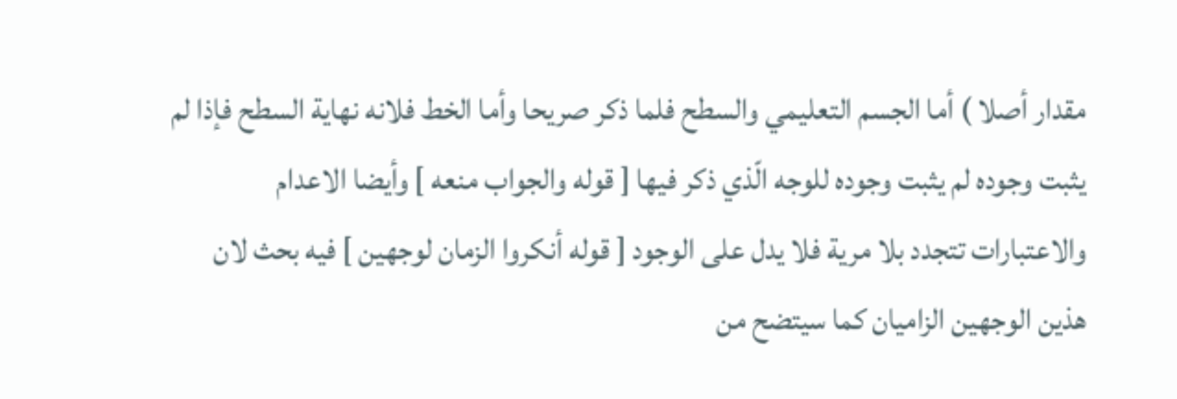مقدار أصلا ) أما الجسم التعليمي والسطح فلما ذكر صريحا وأما الخط فلانه نهاية السطح فإذا لم يثبت وجوده لم يثبت وجوده للوجه الّذي ذكر فيها [ قوله والجواب منعه ] وأيضا الاعدام والاعتبارات تتجدد بلا مرية فلا يدل على الوجود [ قوله أنكروا الزمان لوجهين ] فيه بحث لان هذين الوجهين الزاميان كما سيتضح من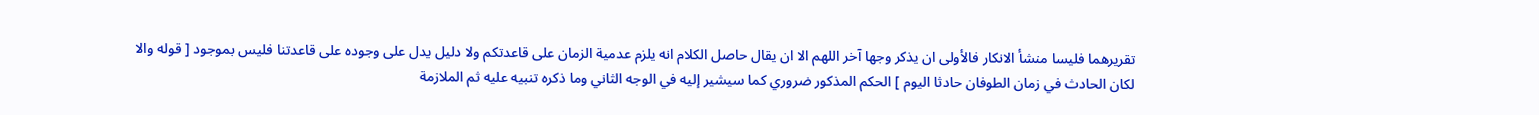تقريرهما فليسا منشأ الانكار فالأولى ان يذكر وجها آخر اللهم الا ان يقال حاصل الكلام انه يلزم عدمية الزمان على قاعدتكم ولا دليل يدل على وجوده على قاعدتنا فليس بموجود [ قوله والا لكان الحادث في زمان الطوفان حادثا اليوم ] الحكم المذكور ضروري كما سيشير إليه في الوجه الثاني وما ذكره تنبيه عليه ثم الملازمة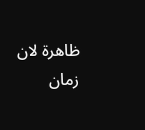ظاهرة لان زمان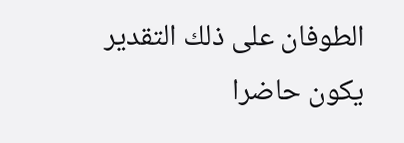الطوفان على ذلك التقدير يكون حاضرا